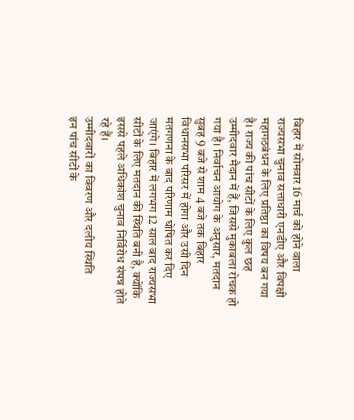बिहार में सोमवार 16 मार्च को होने वाला राज्यसभा चुनाव सत्ताधारी एनडीए और विपक्षी महागठबंधन के लिए प्रतिष्ठा का विषय बन गया है। राज्य की पांच सीटों के लिए कुल छह उम्मीदवार मैदान में हैं, जिससे मुकाबला रोचक हो गया है। निर्वाचन आयोग के अनुसार, मतदान सुबह 9 बजे से शाम 4 बजे तक बिहार विधानसभा परिसर में होगा और उसी दिन मतगणना के बाद परिणाम घोषित कर दिए जाएंगे। बिहार में लगभग 12 साल बाद राज्यसभा सीटों के लिए मतदान की स्थिति बनी है, क्योंकि इससे पहले अधिकांश चुनाव निर्विरोध संपन्न होते रहे हैं।
उम्मीदवारों का विवरण और दलीय स्थिति
इन पांच सीटों के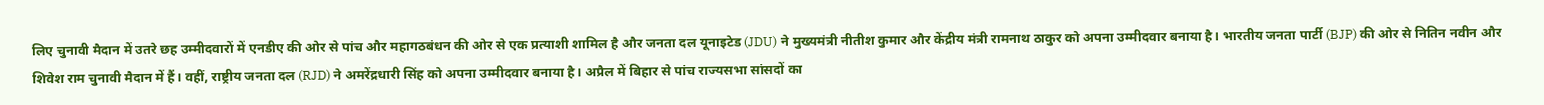लिए चुनावी मैदान में उतरे छह उम्मीदवारों में एनडीए की ओर से पांच और महागठबंधन की ओर से एक प्रत्याशी शामिल है और जनता दल यूनाइटेड (JDU) ने मुख्यमंत्री नीतीश कुमार और केंद्रीय मंत्री रामनाथ ठाकुर को अपना उम्मीदवार बनाया है। भारतीय जनता पार्टी (BJP) की ओर से नितिन नवीन और शिवेश राम चुनावी मैदान में हैं। वहीं, राष्ट्रीय जनता दल (RJD) ने अमरेंद्रधारी सिंह को अपना उम्मीदवार बनाया है। अप्रैल में बिहार से पांच राज्यसभा सांसदों का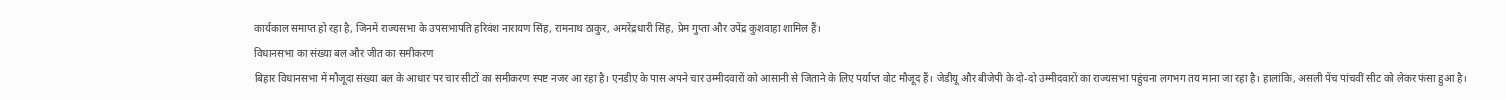कार्यकाल समाप्त हो रहा है, जिनमें राज्यसभा के उपसभापति हरिवंश नारायण सिंह, रामनाथ ठाकुर, अमरेंद्रधारी सिंह, प्रेम गुप्ता और उपेंद्र कुशवाहा शामिल हैं।
विधानसभा का संख्या बल और जीत का समीकरण
बिहार विधानसभा में मौजूदा संख्या बल के आधार पर चार सीटों का समीकरण स्पष्ट नजर आ रहा है। एनडीए के पास अपने चार उम्मीदवारों को आसानी से जिताने के लिए पर्याप्त वोट मौजूद हैं। जेडीयू और बीजेपी के दो-दो उम्मीदवारों का राज्यसभा पहुंचना लगभग तय माना जा रहा है। हालांकि, असली पेंच पांचवीं सीट को लेकर फंसा हुआ है।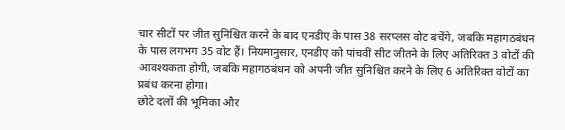चार सीटों पर जीत सुनिश्चित करने के बाद एनडीए के पास 38 सरप्लस वोट बचेंगे, जबकि महागठबंधन के पास लगभग 35 वोट हैं। नियमानुसार, एनडीए को पांचवीं सीट जीतने के लिए अतिरिक्त 3 वोटों की आवश्यकता होगी, जबकि महागठबंधन को अपनी जीत सुनिश्चित करने के लिए 6 अतिरिक्त वोटों का प्रबंध करना होगा।
छोटे दलों की भूमिका और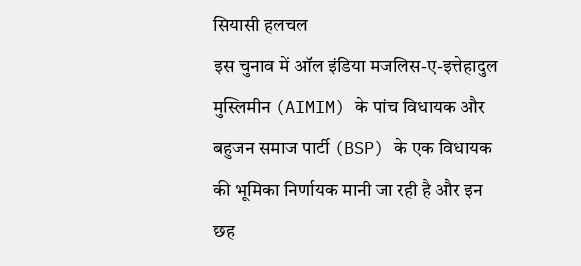सियासी हलचल
इस चुनाव में ऑल इंडिया मजलिस-ए-इत्तेहादुल मुस्लिमीन (AIMIM) के पांच विधायक और बहुजन समाज पार्टी (BSP) के एक विधायक की भूमिका निर्णायक मानी जा रही है और इन छह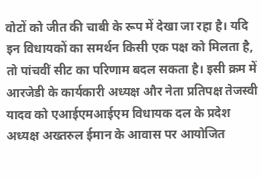वोटों को जीत की चाबी के रूप में देखा जा रहा है। यदि इन विधायकों का समर्थन किसी एक पक्ष को मिलता है, तो पांचवीं सीट का परिणाम बदल सकता है। इसी क्रम में आरजेडी के कार्यकारी अध्यक्ष और नेता प्रतिपक्ष तेजस्वी यादव को एआईएमआईएम विधायक दल के प्रदेश अध्यक्ष अख्तरुल ईमान के आवास पर आयोजित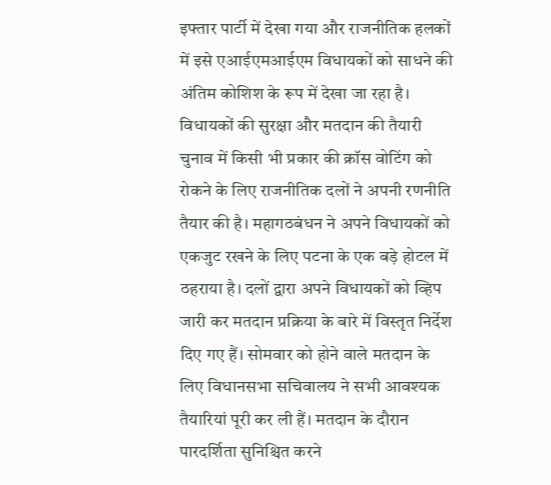इफ्तार पार्टी में देखा गया और राजनीतिक हलकों में इसे एआईएमआईएम विधायकों को साधने की अंतिम कोशिश के रूप में देखा जा रहा है।
विधायकों की सुरक्षा और मतदान की तैयारी
चुनाव में किसी भी प्रकार की क्रॉस वोटिंग को रोकने के लिए राजनीतिक दलों ने अपनी रणनीति तैयार की है। महागठबंधन ने अपने विधायकों को एकजुट रखने के लिए पटना के एक बड़े होटल में ठहराया है। दलों द्वारा अपने विधायकों को व्हिप जारी कर मतदान प्रक्रिया के बारे में विस्तृत निर्देश दिए गए हैं। सोमवार को होने वाले मतदान के लिए विधानसभा सचिवालय ने सभी आवश्यक तैयारियां पूरी कर ली हैं। मतदान के दौरान पारदर्शिता सुनिश्चित करने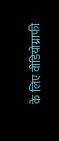के लिए वीडियोग्राफी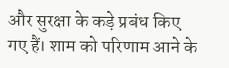और सुरक्षा के कड़े प्रबंध किए गए हैं। शाम को परिणाम आने के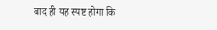बाद ही यह स्पष्ट होगा कि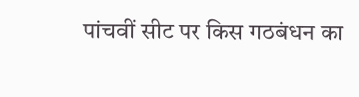पांचवीं सीट पर किस गठबंधन का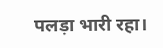पलड़ा भारी रहा।